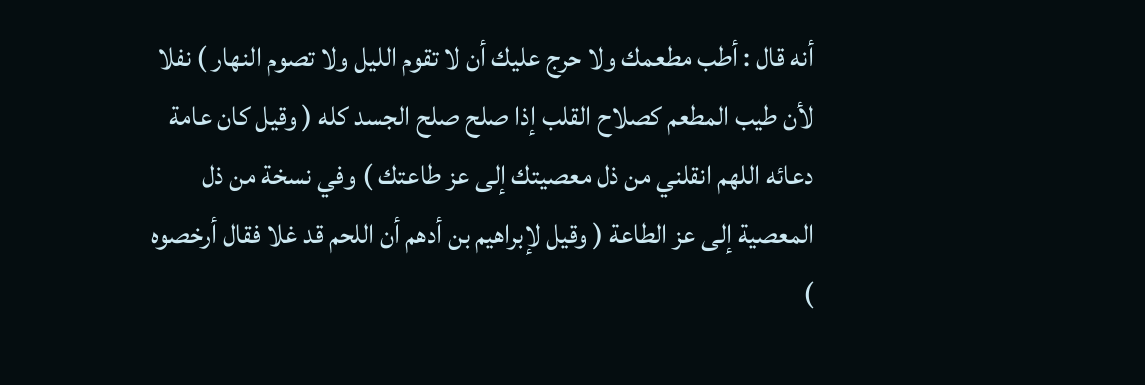أنه قال : أطب مطعمك ولا حرج عليك أن لا تقوم الليل ولا تصوم النهار ) نفلا لأن طيب المطعم كصلاح القلب إذا صلح صلح الجسد كله ( وقيل كان عامة دعائه اللهم انقلني من ذل معصيتك إلى عز طاعتك ) وفي نسخة من ذل المعصية إلى عز الطاعة ( وقيل لإبراهيم بن أدهم أن اللحم قد غلا فقال أرخصوه )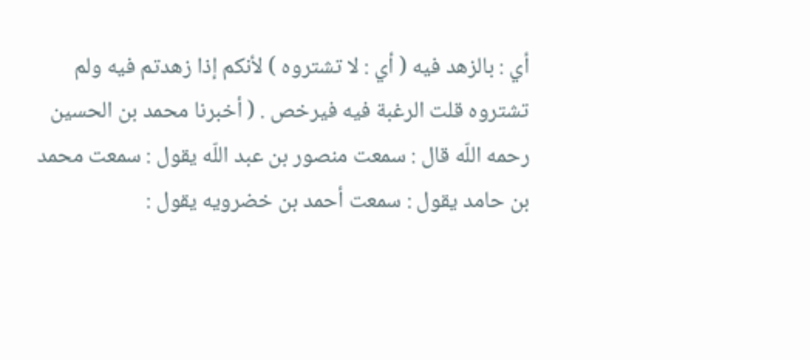أي : بالزهد فيه ( أي : لا تشتروه ) لأنكم إذا زهدتم فيه ولم تشتروه قلت الرغبة فيه فيرخص . ( أخبرنا محمد بن الحسين رحمه اللّه قال : سمعت منصور بن عبد اللّه يقول : سمعت محمد بن حامد يقول : سمعت أحمد بن خضرويه يقول :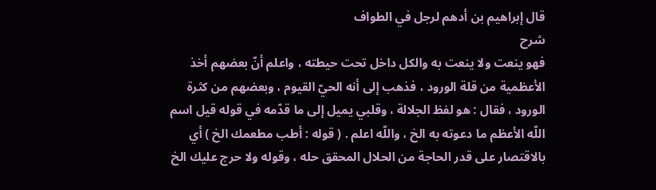قال إبراهيم بن أدهم لرجل في الطواف
شرح
فهو ينعت ولا ينعت به والكل داخل تحت حيطته ، واعلم أنّ بعضهم أخذ الأعظمية من قلة الورود ، فذهب إلى أنه الحيّ القيوم ، وبعضهم من كثرة الورود ، فقال : هو لفظ الجلالة ، وقلبي يميل إلى ما قدّمه في قوله قيل اسم اللّه الأعظم ما دعوته به الخ ، واللّه اعلم . ( قوله : أطب مطعمك الخ ) أي بالاقتصار على قدر الحاجة من الحلال المحقق حله ، وقوله ولا حرج عليك الخ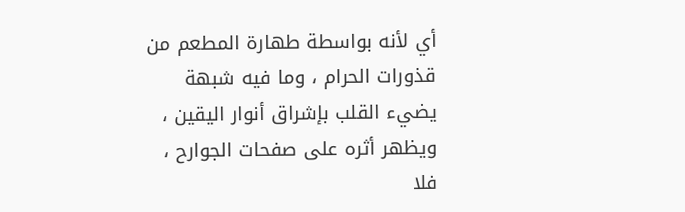أي لأنه بواسطة طهارة المطعم من قذورات الحرام ، وما فيه شبهة يضيء القلب بإشراق أنوار اليقين ، ويظهر أثره على صفحات الجوارح ، فلا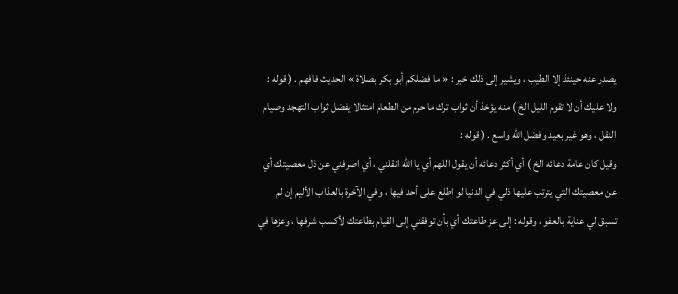يصدر عنه حينئذ إلا الطيب ، ويشير إلى ذلك خبر : « ما فضلكم أبو بكر بصلاة » الحديث فافهم . ( قوله : ولا عليك أن لا تقوم الليل الخ ) منه يؤخذ أن ثواب ترك ما حرم من الطعام امتثالا يفضل ثواب التهجد وصيام النقل ، وهو غير بعيد وفضل اللّه واسع . ( قوله :
وقيل كان عامة دعائه الخ ) أي أكثر دعائه أن يقول اللهم أي يا اللّه انقلني ، أي اصرفني عن ذل معصيتك أي عن معصيتك التي يترتب عليها ذلي في الدنيا لو اطلع على أحد فيها ، وفي الآخرة بالعذاب الأليم إن لم تسبق لي عناية بالعفو ، وقوله : إلى عز طاعتك أي بأن توفقني إلى القيام بطاعتك لأكسب شرفها ، وعزها في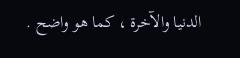الدنيا والآخرة ، كما هو واضح .